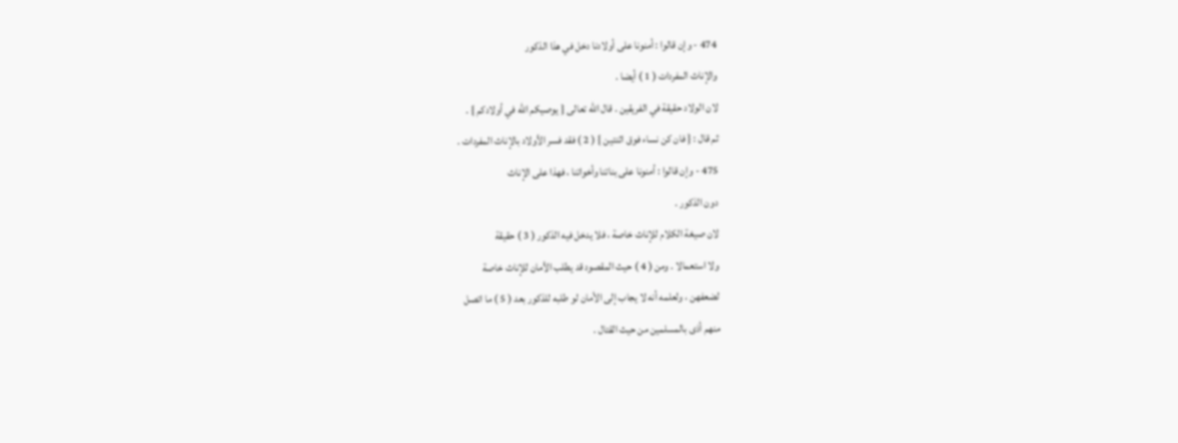474 - وإن قالوا : أمنونا على أولادنا دخل في هذا الذكور
والإناث المفردات ( 1 ) أيضا .
لان الولاد حقيقة في الفريقين . قال الله تعالى { يوصيكم الله في أولادكم } .
ثم قال : { فان كن نساء فوق اثنتين } ( 2 ) فقد فسر الأولاد بالإناث المفردات .
475 - وإن قالوا : أمنونا على بناتنا وأخواتنا ، فهذا على الإناث
دون الذكور .
لان صيغة الكلام للإناث خاصة ، فلا يدخل فيه الذكور ( 3 ) حقيقة
ولا استعمالا . ومن ( 4 ) حيث المقصود قد يطلب الأمان للإناث خاصة
لضعفهن ، ولعلمه أنه لا يجاب إلى الأمان لو طلبه للذكور بعد ( 5 ) ما اتصل
منهم أذى بالمسلمين من حيث القتال .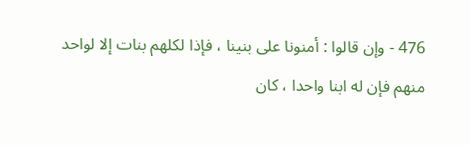476 - وإن قالوا : أمنونا على بنينا ، فإذا لكلهم بنات إلا لواحد
منهم فإن له ابنا واحدا ، كان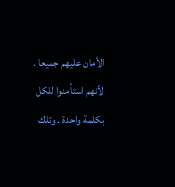الأمان عليهم جميعا .
لأنهم استأمنوا للكل بكلمة واحدة . وتلك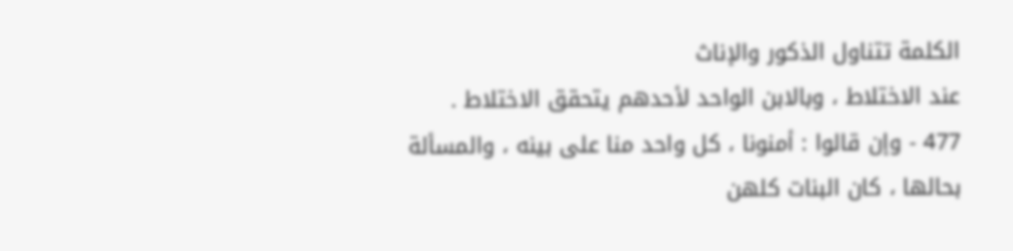الكلمة تتناول الذكور والإناث
عند الاختلاط ، وبالابن الواحد لأحدهم يتحقق الاختلاط .
477 - وإن قالوا : أمنونا ، كل واحد منا على بينه ، والمسألة
بحالها ، كان البنات كلهن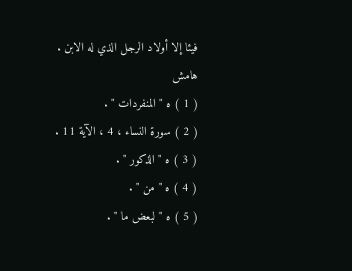فيئا إلا أولاد الرجل الذي له الابن .
هامش
( 1 ) ه " المنفردات " .
( 2 ) سورة النساء ، 4 ، الآية 11 .
( 3 ) ه " الذكور " .
( 4 ) ه " من " .
( 5 ) ه " لبعض ما " .